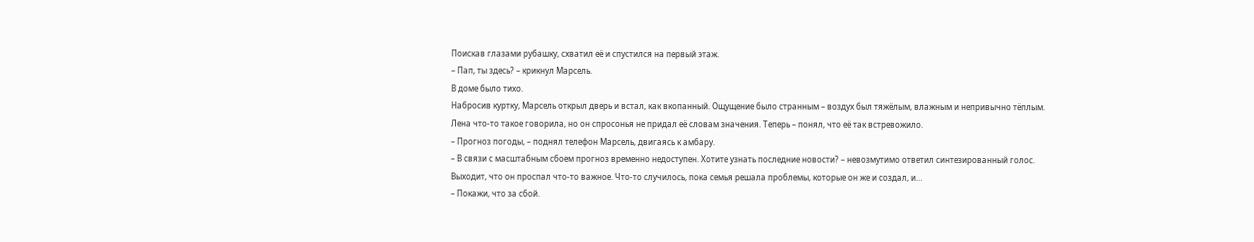Поискав глазами рубашку, схватил её и спустился на первый этаж.
– Пап, ты здесь? – крикнул Марсель.
В доме было тихо.
Набросив куртку, Марсель открыл дверь и встал, как вкопанный. Ощущение было странным – воздух был тяжёлым, влажным и непривычно тёплым. Лена что-то такое говорила, но он спросонья не придал её словам значения. Теперь – понял, что её так встревожило.
– Прогноз погоды, – поднял телефон Марсель, двигаясь к амбару.
– В связи с масштабным сбоем прогноз временно недоступен. Хотите узнать последние новости? – невозмутимо ответил синтезированный голос.
Выходит, что он проспал что-то важное. Что-то случилось, пока семья решала проблемы, которые он же и создал, и…
– Покажи, что за сбой.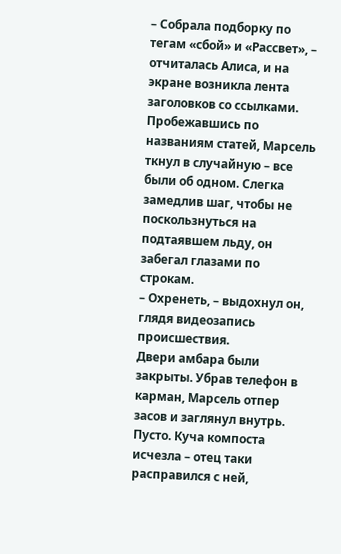– Собрала подборку по тегам «сбой» и «Рассвет», – отчиталась Алиса, и на экране возникла лента заголовков со ссылками.
Пробежавшись по названиям статей, Марсель ткнул в случайную – все были об одном. Слегка замедлив шаг, чтобы не поскользнуться на подтаявшем льду, он забегал глазами по строкам.
– Охренеть, – выдохнул он, глядя видеозапись происшествия.
Двери амбара были закрыты. Убрав телефон в карман, Марсель отпер засов и заглянул внутрь. Пусто. Куча компоста исчезла – отец таки расправился с ней,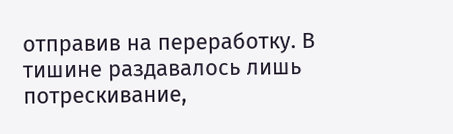отправив на переработку. В тишине раздавалось лишь потрескивание,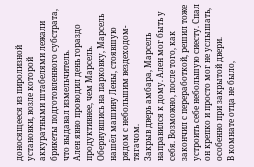доносящееся из пиролизной установки, возле которой аккуратными штабелями лежали брикеты подготовленного субстрата, что выдавал измельчитель.
Ален явно проводил день гораздо продуктивнее, чем Марсель.
Обернувшись на парковку, Марсель нашёл машину Лены, стоявшую рядом с небольшим вездеходом-тягачом.
Закрыв дверь амбара, Марсель направился к дому. Ален мог быть у себя. Возможно, после того, как закончил с переработкой, решил тоже устроить себе небольшую сиесту. Спал он крепко и просто мог не услышать, особенно при закрытой двери.
В комнате отца не было,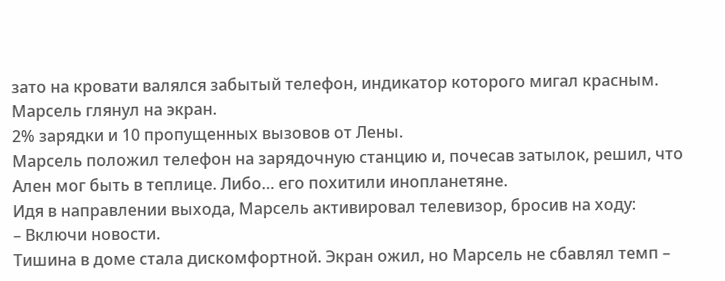зато на кровати валялся забытый телефон, индикатор которого мигал красным. Марсель глянул на экран.
2% зарядки и 10 пропущенных вызовов от Лены.
Марсель положил телефон на зарядочную станцию и, почесав затылок, решил, что Ален мог быть в теплице. Либо… его похитили инопланетяне.
Идя в направлении выхода, Марсель активировал телевизор, бросив на ходу:
– Включи новости.
Тишина в доме стала дискомфортной. Экран ожил, но Марсель не сбавлял темп –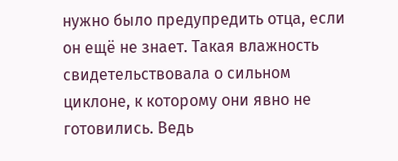нужно было предупредить отца, если он ещё не знает. Такая влажность свидетельствовала о сильном циклоне, к которому они явно не готовились. Ведь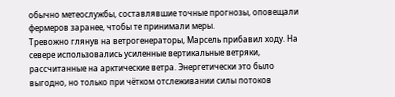обычно метеослужбы, составлявшие точные прогнозы, оповещали фермеров заранее, чтобы те принимали меры.
Тревожно глянув на ветрогенераторы, Марсель прибавил ходу. На севере использовались усиленные вертикальные ветряки, рассчитанные на арктические ветра. Энергетически это было выгодно, но только при чётком отслеживании силы потоков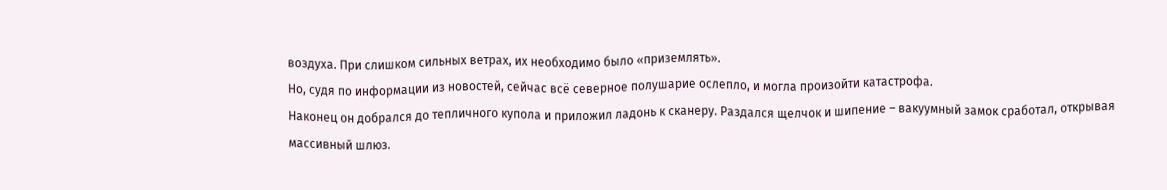воздуха. При слишком сильных ветрах, их необходимо было «приземлять».
Но, судя по информации из новостей, сейчас всё северное полушарие ослепло, и могла произойти катастрофа.
Наконец он добрался до тепличного купола и приложил ладонь к сканеру. Раздался щелчок и шипение – вакуумный замок сработал, открывая массивный шлюз.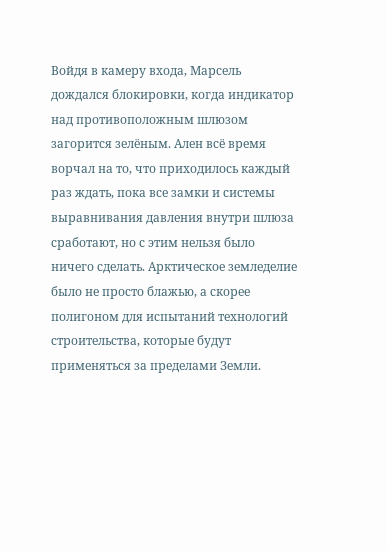Войдя в камеру входа, Марсель дождался блокировки, когда индикатор над противоположным шлюзом загорится зелёным. Ален всё время ворчал на то, что приходилось каждый раз ждать, пока все замки и системы выравнивания давления внутри шлюза сработают, но с этим нельзя было ничего сделать. Арктическое земледелие было не просто блажью, а скорее полигоном для испытаний технологий строительства, которые будут применяться за пределами Земли.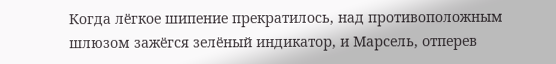Когда лёгкое шипение прекратилось, над противоположным шлюзом зажёгся зелёный индикатор, и Марсель, отперев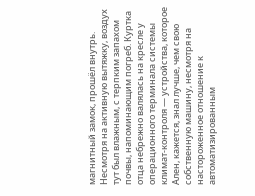магнитный замок, прошёл внутрь.
Несмотря на активную вытяжку, воздух тут был влажным, с терпким запахом почвы, напоминающим погреб. Куртка отца небрежно валялась на кресле у операционного терминала системы климат-контроля — устройства, которое Ален, кажется, знал лучше, чем свою собственную машину, несмотря на настороженное отношение к автоматизированным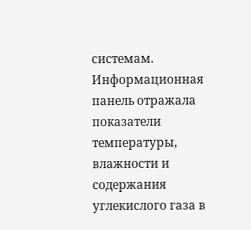системам. Информационная панель отражала показатели температуры, влажности и содержания углекислого газа в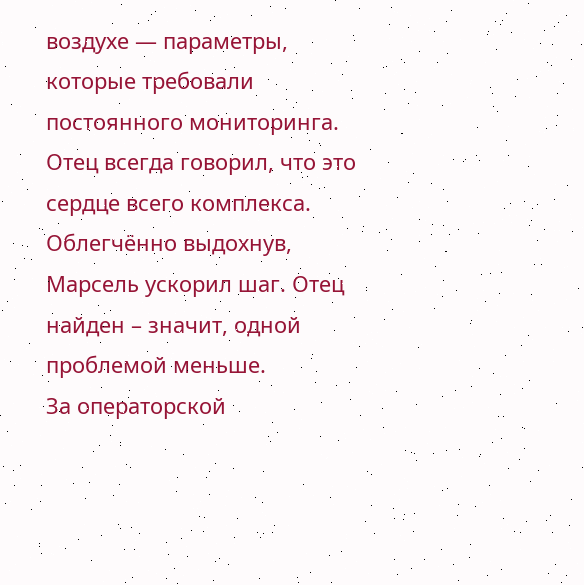воздухе — параметры, которые требовали постоянного мониторинга. Отец всегда говорил, что это сердце всего комплекса.
Облегчённо выдохнув, Марсель ускорил шаг. Отец найден – значит, одной проблемой меньше.
За операторской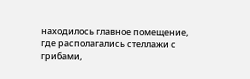находилось главное помещение, где располагались стеллажи с грибами,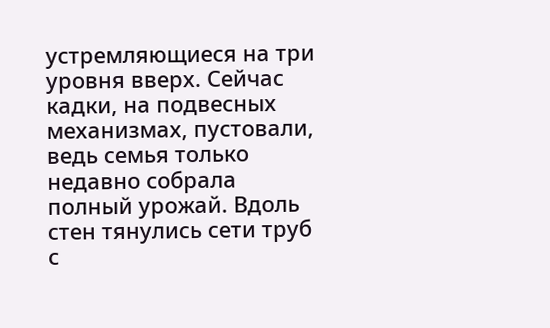устремляющиеся на три уровня вверх. Сейчас кадки, на подвесных механизмах, пустовали, ведь семья только недавно собрала полный урожай. Вдоль стен тянулись сети труб с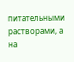питательными растворами, а на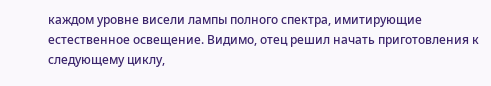каждом уровне висели лампы полного спектра, имитирующие естественное освещение. Видимо, отец решил начать приготовления к следующему циклу,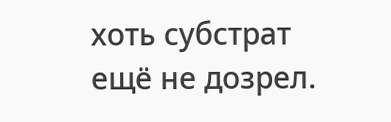хоть субстрат ещё не дозрел.